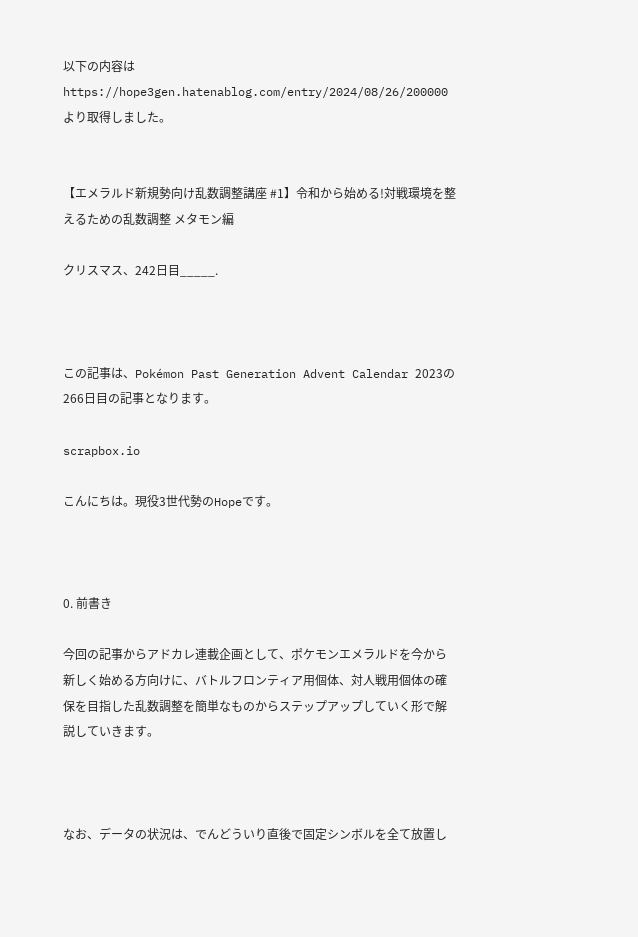以下の内容はhttps://hope3gen.hatenablog.com/entry/2024/08/26/200000より取得しました。


【エメラルド新規勢向け乱数調整講座 #1】令和から始める!対戦環境を整えるための乱数調整 メタモン編

クリスマス、242日目_____.



この記事は、Pokémon Past Generation Advent Calendar 2023の266日目の記事となります。

scrapbox.io

こんにちは。現役3世代勢のHopeです。



0. 前書き

今回の記事からアドカレ連載企画として、ポケモンエメラルドを今から新しく始める方向けに、バトルフロンティア用個体、対人戦用個体の確保を目指した乱数調整を簡単なものからステップアップしていく形で解説していきます。



なお、データの状況は、でんどういり直後で固定シンボルを全て放置し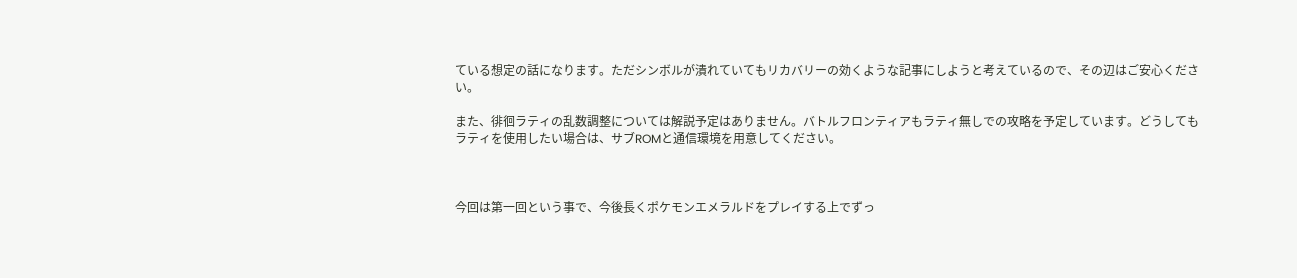ている想定の話になります。ただシンボルが潰れていてもリカバリーの効くような記事にしようと考えているので、その辺はご安心ください。

また、徘徊ラティの乱数調整については解説予定はありません。バトルフロンティアもラティ無しでの攻略を予定しています。どうしてもラティを使用したい場合は、サブROMと通信環境を用意してください。



今回は第一回という事で、今後長くポケモンエメラルドをプレイする上でずっ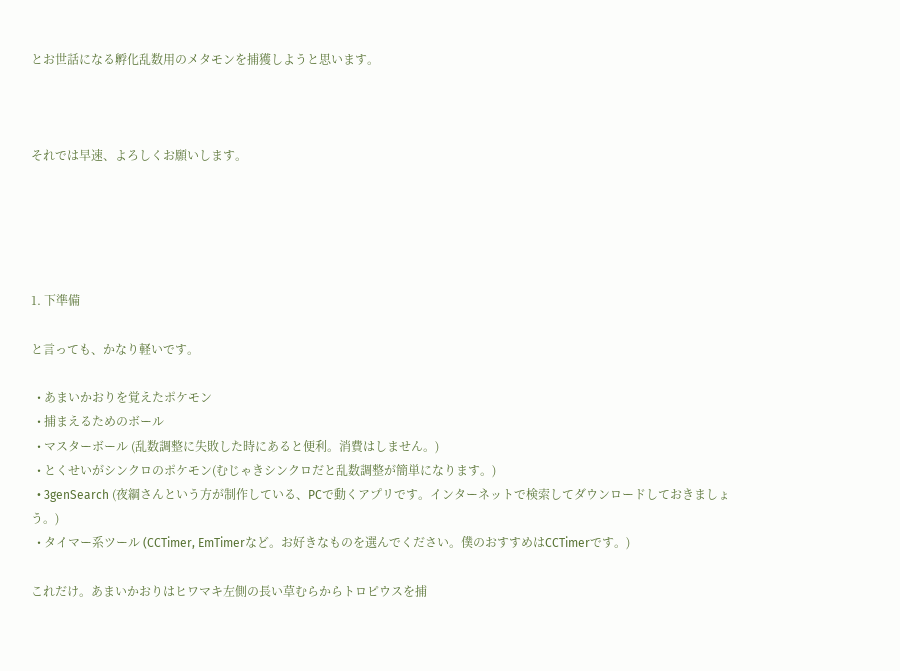とお世話になる孵化乱数用のメタモンを捕獲しようと思います。



それでは早速、よろしくお願いします。





1. 下準備

と言っても、かなり軽いです。

  • あまいかおりを覚えたポケモン
  • 捕まえるためのボール
  • マスターボール (乱数調整に失敗した時にあると便利。消費はしません。)
  • とくせいがシンクロのポケモン(むじゃきシンクロだと乱数調整が簡単になります。)
  • 3genSearch (夜綱さんという方が制作している、PCで動くアプリです。インターネットで検索してダウンロードしておきましょう。)
  • タイマー系ツール (CCTimer, EmTimerなど。お好きなものを選んでください。僕のおすすめはCCTimerです。)

これだけ。あまいかおりはヒワマキ左側の長い草むらからトロピウスを捕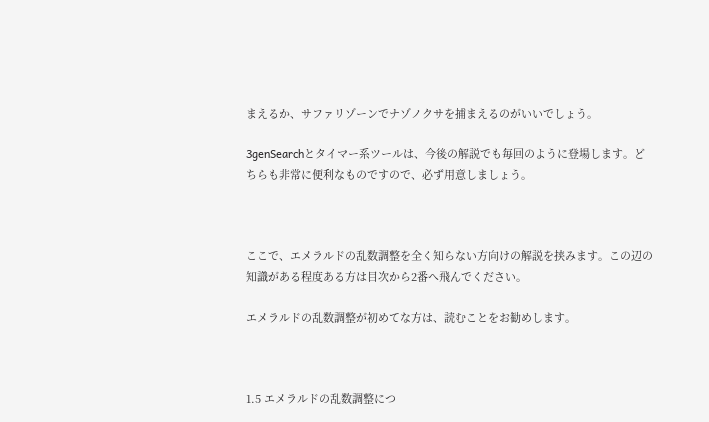まえるか、サファリゾーンでナゾノクサを捕まえるのがいいでしょう。

3genSearchとタイマー系ツールは、今後の解説でも毎回のように登場します。どちらも非常に便利なものですので、必ず用意しましょう。



ここで、エメラルドの乱数調整を全く知らない方向けの解説を挟みます。この辺の知識がある程度ある方は目次から2番へ飛んでください。

エメラルドの乱数調整が初めてな方は、読むことをお勧めします。



1.5 エメラルドの乱数調整につ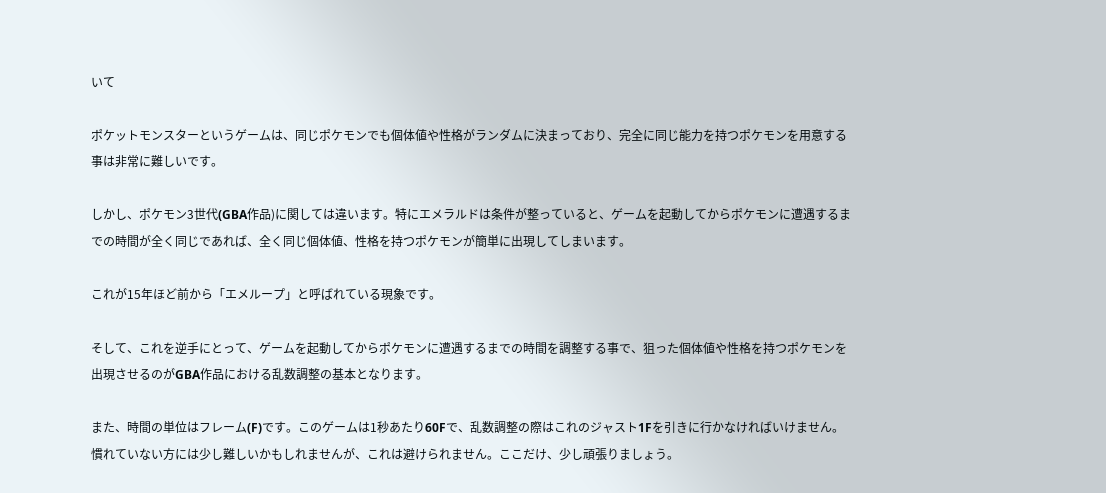いて

ポケットモンスターというゲームは、同じポケモンでも個体値や性格がランダムに決まっており、完全に同じ能力を持つポケモンを用意する事は非常に難しいです。

しかし、ポケモン3世代(GBA作品)に関しては違います。特にエメラルドは条件が整っていると、ゲームを起動してからポケモンに遭遇するまでの時間が全く同じであれば、全く同じ個体値、性格を持つポケモンが簡単に出現してしまいます。

これが15年ほど前から「エメループ」と呼ばれている現象です。

そして、これを逆手にとって、ゲームを起動してからポケモンに遭遇するまでの時間を調整する事で、狙った個体値や性格を持つポケモンを出現させるのがGBA作品における乱数調整の基本となります。

また、時間の単位はフレーム(F)です。このゲームは1秒あたり60Fで、乱数調整の際はこれのジャスト1Fを引きに行かなければいけません。慣れていない方には少し難しいかもしれませんが、これは避けられません。ここだけ、少し頑張りましょう。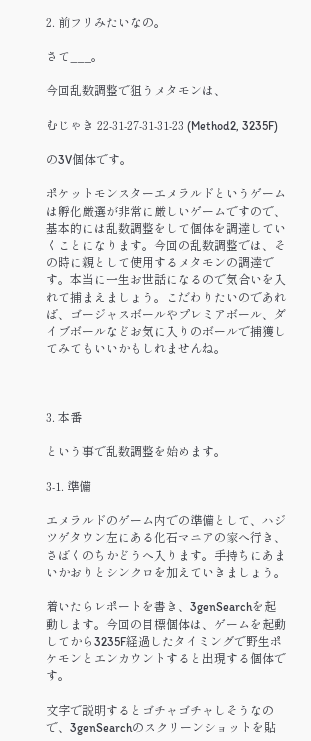2. 前フリみたいなの。

さて___。

今回乱数調整で狙うメタモンは、

むじゃき 22-31-27-31-31-23 (Method2, 3235F)

の3V個体です。

ポケットモンスターエメラルドというゲームは孵化厳選が非常に厳しいゲームですので、基本的には乱数調整をして個体を調達していくことになります。今回の乱数調整では、その時に親として使用するメタモンの調達です。本当に一生お世話になるので気合いを入れて捕まえましょう。こだわりたいのであれば、ゴージャスボールやプレミアボール、ダイブボールなどお気に入りのボールで捕獲してみてもいいかもしれませんね。



3. 本番

という事で乱数調整を始めます。

3-1. 準備

エメラルドのゲーム内での準備として、ハジツゲタウン左にある化石マニアの家へ行き、さばくのちかどうへ入ります。手持ちにあまいかおりとシンクロを加えていきましょう。

着いたらレポートを書き、3genSearchを起動します。今回の目標個体は、ゲームを起動してから3235F経過したタイミングで野生ポケモンとエンカウントすると出現する個体です。

文字で説明するとゴチャゴチャしそうなので、3genSearchのスクリーンショットを貼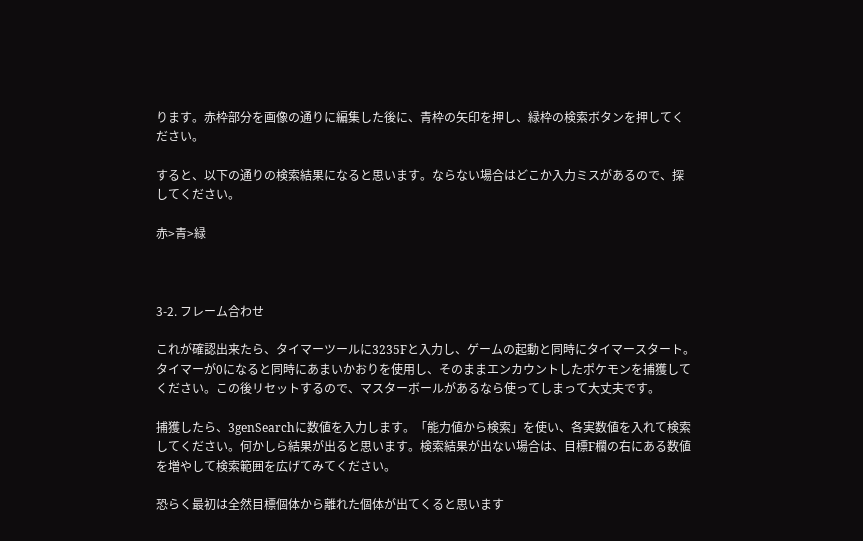ります。赤枠部分を画像の通りに編集した後に、青枠の矢印を押し、緑枠の検索ボタンを押してください。

すると、以下の通りの検索結果になると思います。ならない場合はどこか入力ミスがあるので、探してください。

赤>青>緑



3-2. フレーム合わせ

これが確認出来たら、タイマーツールに3235Fと入力し、ゲームの起動と同時にタイマースタート。タイマーが0になると同時にあまいかおりを使用し、そのままエンカウントしたポケモンを捕獲してください。この後リセットするので、マスターボールがあるなら使ってしまって大丈夫です。

捕獲したら、3genSearchに数値を入力します。「能力値から検索」を使い、各実数値を入れて検索してください。何かしら結果が出ると思います。検索結果が出ない場合は、目標F欄の右にある数値を増やして検索範囲を広げてみてください。

恐らく最初は全然目標個体から離れた個体が出てくると思います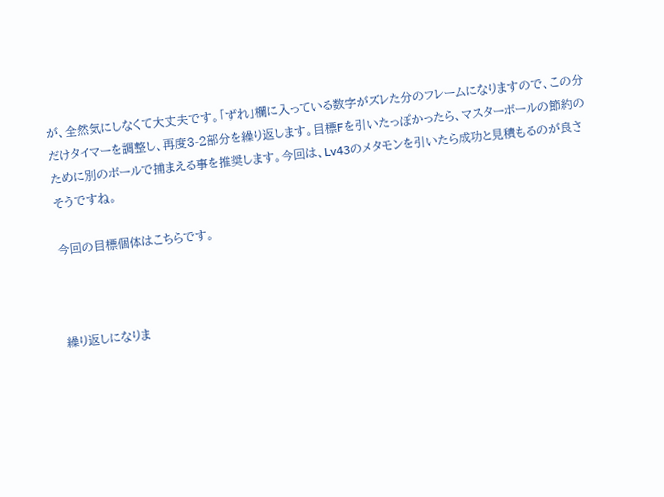が、全然気にしなくて大丈夫です。「ずれ」欄に入っている数字がズレた分のフレームになりますので、この分だけタイマーを調整し、再度3-2部分を繰り返します。目標Fを引いたっぽかったら、マスターボールの節約のために別のボールで捕まえる事を推奨します。今回は、Lv43のメタモンを引いたら成功と見積もるのが良さそうですね。

今回の目標個体はこちらです。



繰り返しになりま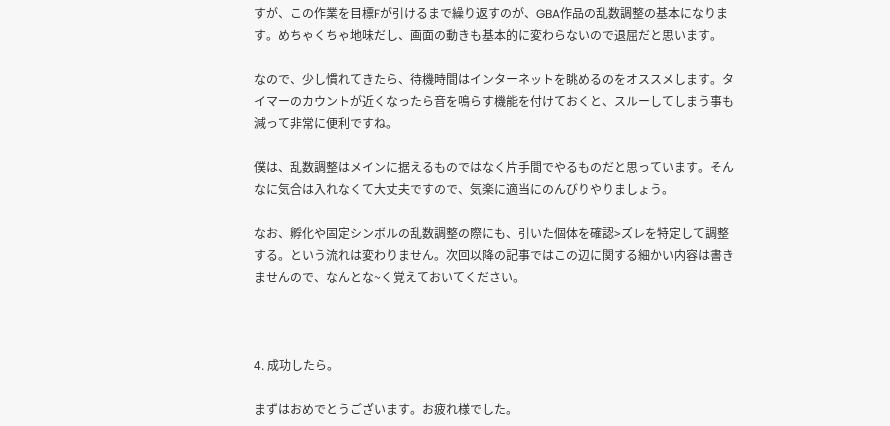すが、この作業を目標Fが引けるまで繰り返すのが、GBA作品の乱数調整の基本になります。めちゃくちゃ地味だし、画面の動きも基本的に変わらないので退屈だと思います。

なので、少し慣れてきたら、待機時間はインターネットを眺めるのをオススメします。タイマーのカウントが近くなったら音を鳴らす機能を付けておくと、スルーしてしまう事も減って非常に便利ですね。

僕は、乱数調整はメインに据えるものではなく片手間でやるものだと思っています。そんなに気合は入れなくて大丈夫ですので、気楽に適当にのんびりやりましょう。

なお、孵化や固定シンボルの乱数調整の際にも、引いた個体を確認>ズレを特定して調整する。という流れは変わりません。次回以降の記事ではこの辺に関する細かい内容は書きませんので、なんとな~く覚えておいてください。



4. 成功したら。

まずはおめでとうございます。お疲れ様でした。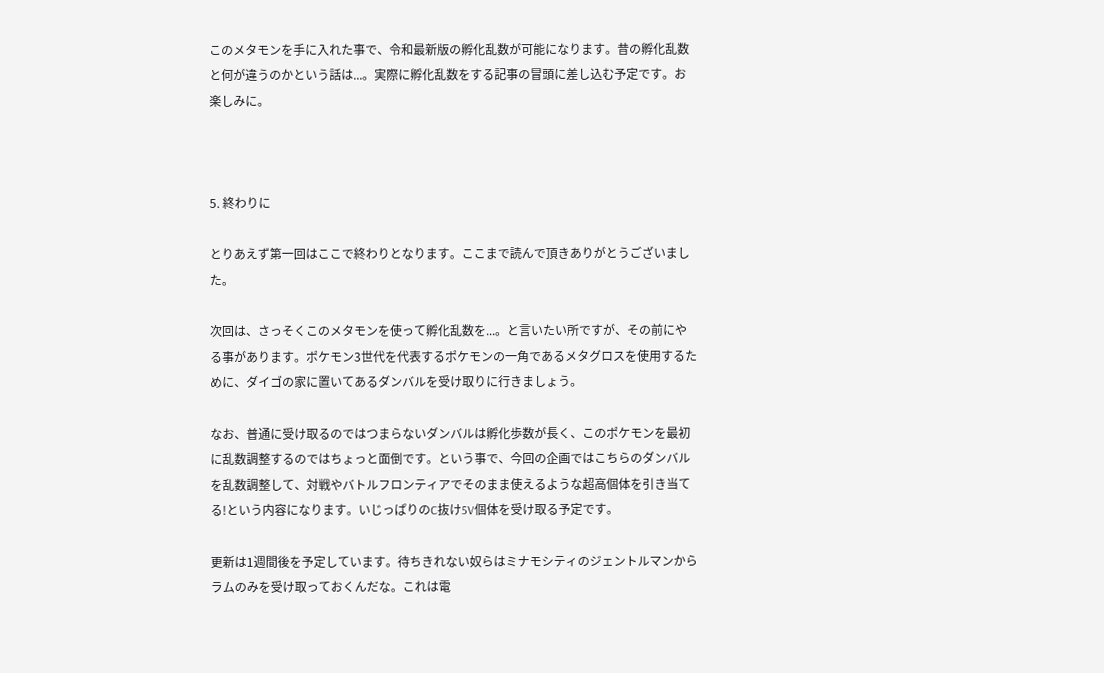このメタモンを手に入れた事で、令和最新版の孵化乱数が可能になります。昔の孵化乱数と何が違うのかという話は...。実際に孵化乱数をする記事の冒頭に差し込む予定です。お楽しみに。



5. 終わりに

とりあえず第一回はここで終わりとなります。ここまで読んで頂きありがとうございました。

次回は、さっそくこのメタモンを使って孵化乱数を...。と言いたい所ですが、その前にやる事があります。ポケモン3世代を代表するポケモンの一角であるメタグロスを使用するために、ダイゴの家に置いてあるダンバルを受け取りに行きましょう。

なお、普通に受け取るのではつまらないダンバルは孵化歩数が長く、このポケモンを最初に乱数調整するのではちょっと面倒です。という事で、今回の企画ではこちらのダンバルを乱数調整して、対戦やバトルフロンティアでそのまま使えるような超高個体を引き当てる!という内容になります。いじっぱりのC抜け5V個体を受け取る予定です。

更新は1週間後を予定しています。待ちきれない奴らはミナモシティのジェントルマンからラムのみを受け取っておくんだな。これは電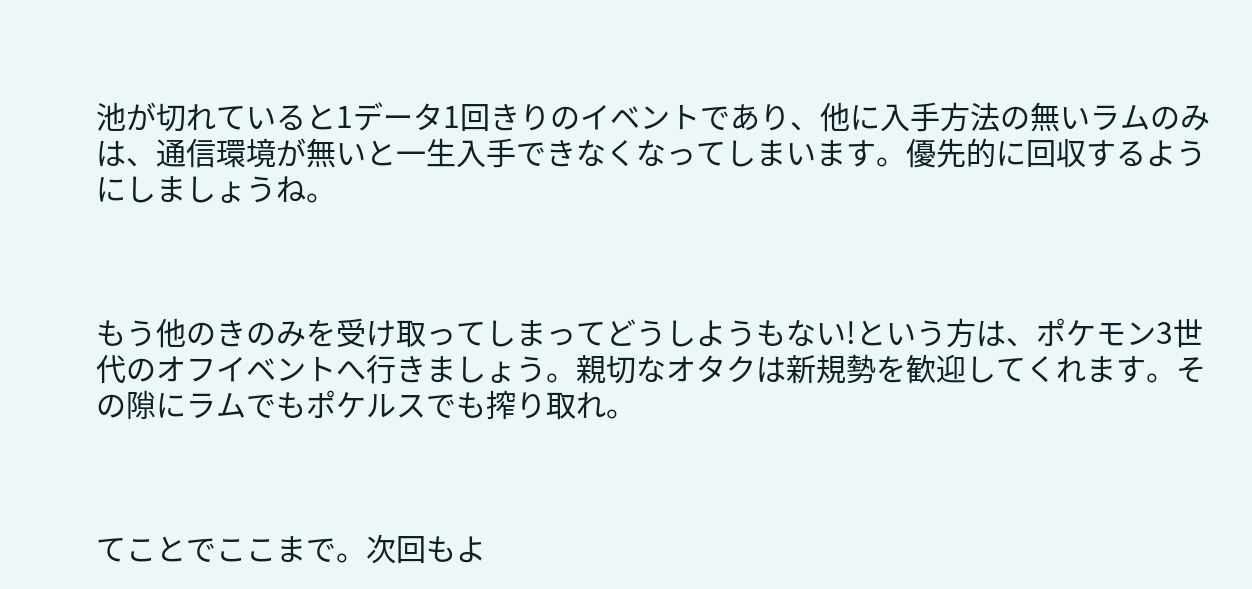池が切れていると1データ1回きりのイベントであり、他に入手方法の無いラムのみは、通信環境が無いと一生入手できなくなってしまいます。優先的に回収するようにしましょうね。



もう他のきのみを受け取ってしまってどうしようもない!という方は、ポケモン3世代のオフイベントへ行きましょう。親切なオタクは新規勢を歓迎してくれます。その隙にラムでもポケルスでも搾り取れ。



てことでここまで。次回もよ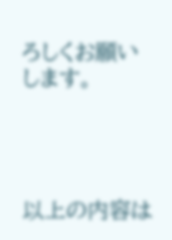ろしくお願いします。




以上の内容は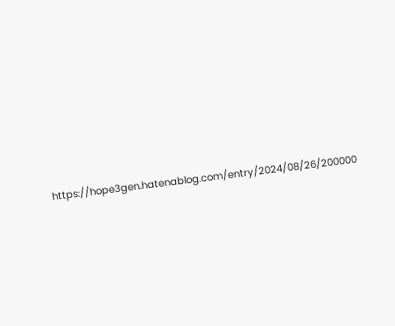https://hope3gen.hatenablog.com/entry/2024/08/26/200000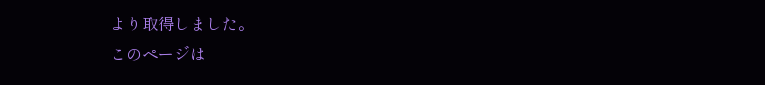より取得しました。
このページは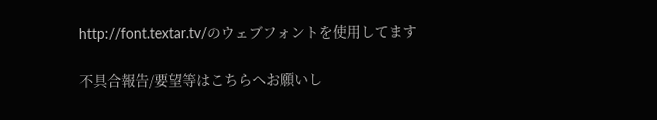http://font.textar.tv/のウェブフォントを使用してます

不具合報告/要望等はこちらへお願いし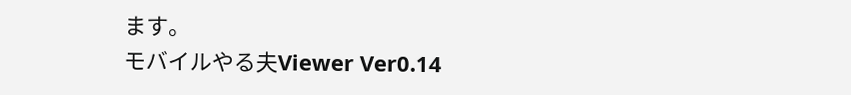ます。
モバイルやる夫Viewer Ver0.14